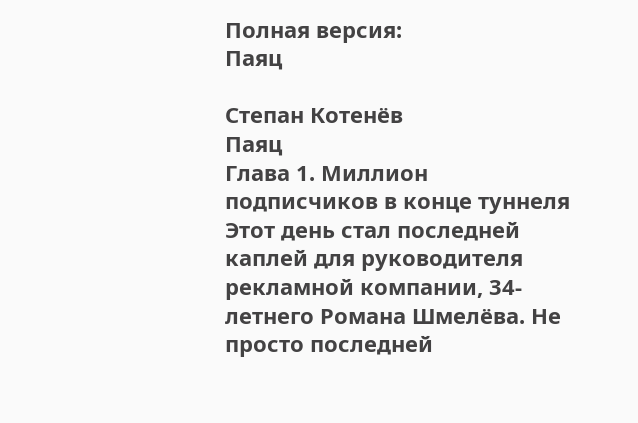Полная версия:
Паяц

Степан Котенёв
Паяц
Глава 1. Миллион подписчиков в конце туннеля
Этот день стал последней каплей для руководителя рекламной компании, 34-летнего Романа Шмелёва. Не просто последней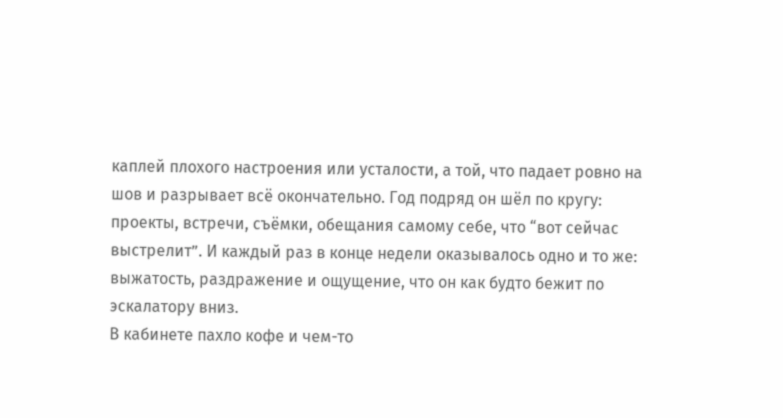каплей плохого настроения или усталости, а той, что падает ровно на шов и разрывает всё окончательно. Год подряд он шёл по кругу: проекты, встречи, съёмки, обещания самому себе, что “вот сейчас выстрелит”. И каждый раз в конце недели оказывалось одно и то же: выжатость, раздражение и ощущение, что он как будто бежит по эскалатору вниз.
В кабинете пахло кофе и чем-то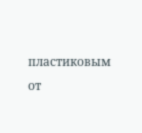пластиковым от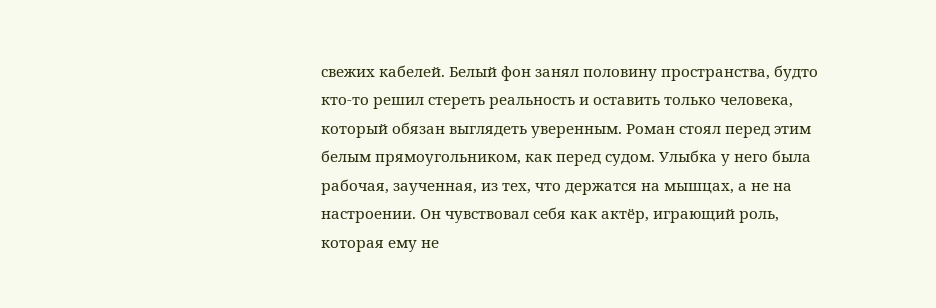свежих кабелей. Белый фон занял половину пространства, будто кто-то решил стереть реальность и оставить только человека, который обязан выглядеть уверенным. Роман стоял перед этим белым прямоугольником, как перед судом. Улыбка у него была рабочая, заученная, из тех, что держатся на мышцах, а не на настроении. Он чувствовал себя как актёр, играющий роль, которая ему не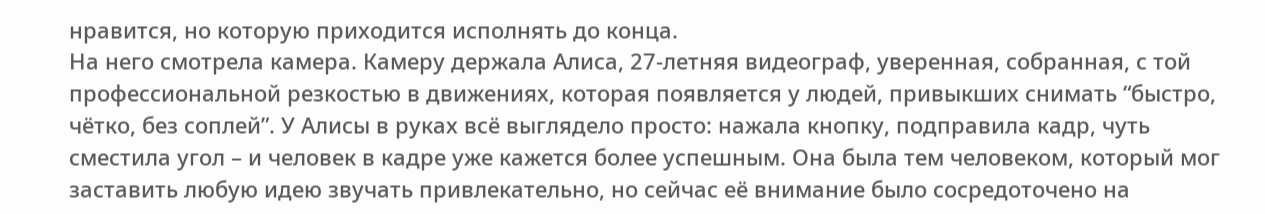нравится, но которую приходится исполнять до конца.
На него смотрела камера. Камеру держала Алиса, 27-летняя видеограф, уверенная, собранная, с той профессиональной резкостью в движениях, которая появляется у людей, привыкших снимать “быстро, чётко, без соплей”. У Алисы в руках всё выглядело просто: нажала кнопку, подправила кадр, чуть сместила угол – и человек в кадре уже кажется более успешным. Она была тем человеком, который мог заставить любую идею звучать привлекательно, но сейчас её внимание было сосредоточено на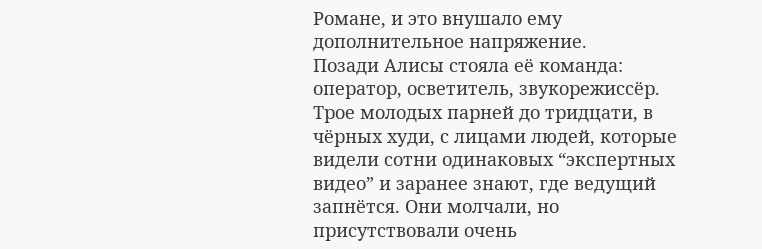Романе, и это внушало ему дополнительное напряжение.
Позади Алисы стояла её команда: оператор, осветитель, звукорежиссёр. Трое молодых парней до тридцати, в чёрных худи, с лицами людей, которые видели сотни одинаковых “экспертных видео” и заранее знают, где ведущий запнётся. Они молчали, но присутствовали очень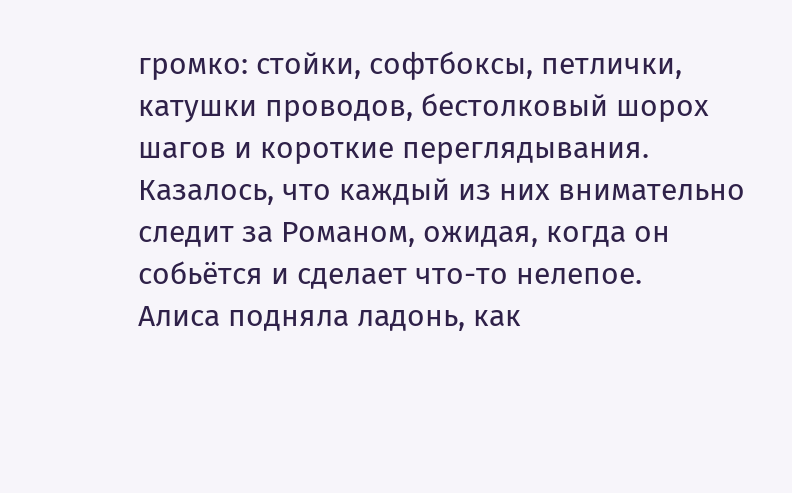громко: стойки, софтбоксы, петлички, катушки проводов, бестолковый шорох шагов и короткие переглядывания. Казалось, что каждый из них внимательно следит за Романом, ожидая, когда он собьётся и сделает что-то нелепое.
Алиса подняла ладонь, как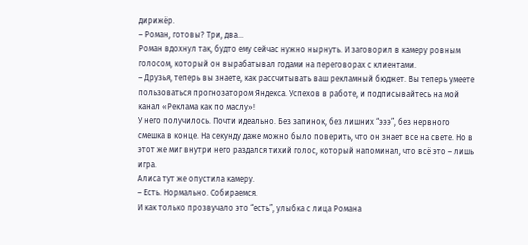дирижёр.
– Роман, готовы? Три, два…
Роман вдохнул так, будто ему сейчас нужно нырнуть. И заговорил в камеру ровным голосом, который он вырабатывал годами на переговорах с клиентами.
– Друзья, теперь вы знаете, как рассчитывать ваш рекламный бюджет. Вы теперь умеете пользоваться прогнозатором Яндекса. Успехов в работе, и подписывайтесь на мой канал «Реклама как по маслу»!
У него получилось. Почти идеально. Без запинок, без лишних “эээ”, без нервного смешка в конце. На секунду даже можно было поверить, что он знает все на свете. Но в этот же миг внутри него раздался тихий голос, который напоминал, что всё это – лишь игра.
Алиса тут же опустила камеру.
– Есть. Нормально. Собираемся.
И как только прозвучало это “есть”, улыбка с лица Романа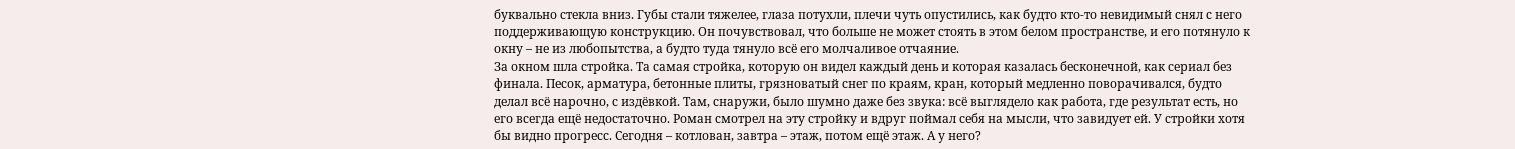буквально стекла вниз. Губы стали тяжелее, глаза потухли, плечи чуть опустились, как будто кто-то невидимый снял с него поддерживающую конструкцию. Он почувствовал, что больше не может стоять в этом белом пространстве, и его потянуло к окну – не из любопытства, а будто туда тянуло всё его молчаливое отчаяние.
За окном шла стройка. Та самая стройка, которую он видел каждый день и которая казалась бесконечной, как сериал без финала. Песок, арматура, бетонные плиты, грязноватый снег по краям, кран, который медленно поворачивался, будто делал всё нарочно, с издёвкой. Там, снаружи, было шумно даже без звука: всё выглядело как работа, где результат есть, но его всегда ещё недостаточно. Роман смотрел на эту стройку и вдруг поймал себя на мысли, что завидует ей. У стройки хотя бы видно прогресс. Сегодня – котлован, завтра – этаж, потом ещё этаж. А у него?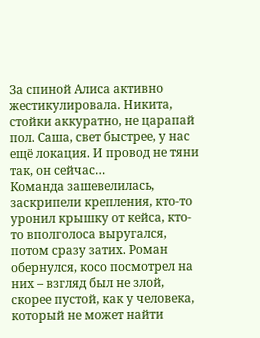За спиной Алиса активно жестикулировала. Никита, стойки аккуратно, не царапай пол. Саша, свет быстрее, у нас ещё локация. И провод не тяни так, он сейчас…
Команда зашевелилась, заскрипели крепления, кто-то уронил крышку от кейса, кто-то вполголоса выругался, потом сразу затих. Роман обернулся, косо посмотрел на них – взгляд был не злой, скорее пустой, как у человека, который не может найти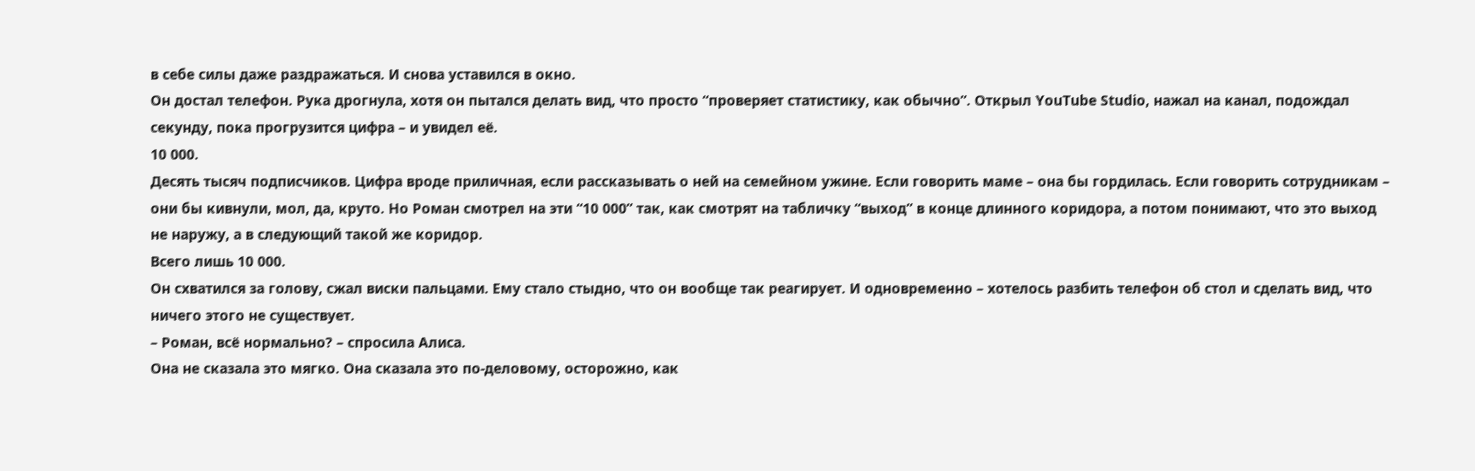в себе силы даже раздражаться. И снова уставился в окно.
Он достал телефон. Рука дрогнула, хотя он пытался делать вид, что просто “проверяет статистику, как обычно”. Открыл YouTube Studio, нажал на канал, подождал секунду, пока прогрузится цифра – и увидел её.
10 000.
Десять тысяч подписчиков. Цифра вроде приличная, если рассказывать о ней на семейном ужине. Если говорить маме – она бы гордилась. Если говорить сотрудникам – они бы кивнули, мол, да, круто. Но Роман смотрел на эти “10 000” так, как смотрят на табличку “выход” в конце длинного коридора, а потом понимают, что это выход не наружу, а в следующий такой же коридор.
Всего лишь 10 000.
Он схватился за голову, сжал виски пальцами. Ему стало стыдно, что он вообще так реагирует. И одновременно – хотелось разбить телефон об стол и сделать вид, что ничего этого не существует.
– Роман, всё нормально? – спросила Алиса.
Она не сказала это мягко. Она сказала это по-деловому, осторожно, как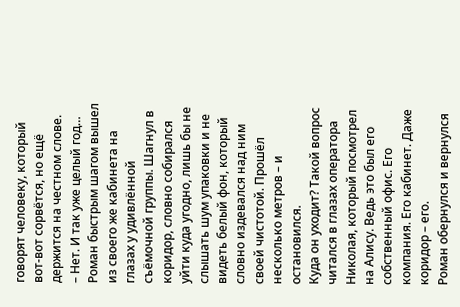говорят человеку, который вот-вот сорвётся, но ещё держится на честном слове.
– Нет. И так уже целый год…
Роман быстрым шагом вышел из своего же кабинета на глазах у удивлённой съёмочной группы. Шагнул в коридор, словно собирался уйти куда угодно, лишь бы не слышать шум упаковки и не видеть белый фон, который словно издевался над ним своей чистотой. Прошёл несколько метров – и остановился.
Куда он уходит? Такой вопрос читался в глазах оператора Николая, который посмотрел на Алису. Ведь это был его собственный офис. Его компания. Его кабинет. Даже коридор – его.
Роман обернулся и вернулся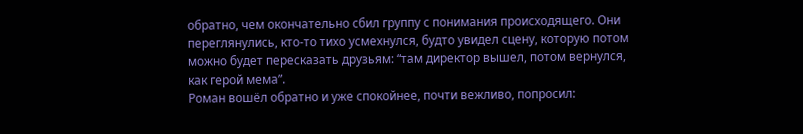обратно, чем окончательно сбил группу с понимания происходящего. Они переглянулись, кто-то тихо усмехнулся, будто увидел сцену, которую потом можно будет пересказать друзьям: “там директор вышел, потом вернулся, как герой мема”.
Роман вошёл обратно и уже спокойнее, почти вежливо, попросил: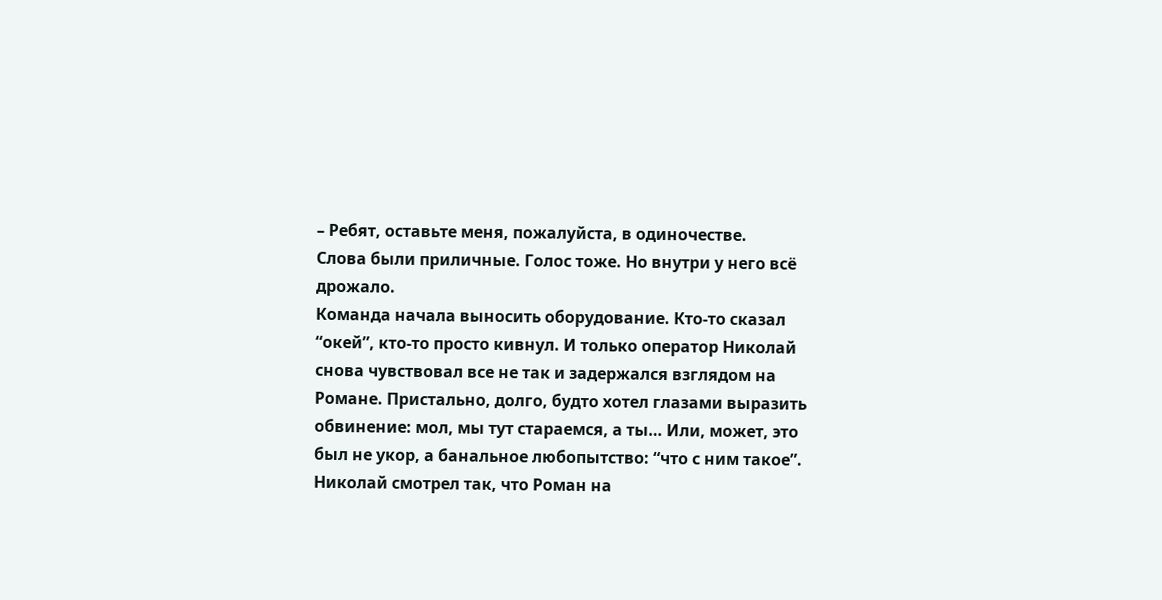– Ребят, оставьте меня, пожалуйста, в одиночестве.
Слова были приличные. Голос тоже. Но внутри у него всё дрожало.
Команда начала выносить оборудование. Кто-то сказал “окей”, кто-то просто кивнул. И только оператор Николай снова чувствовал все не так и задержался взглядом на Романе. Пристально, долго, будто хотел глазами выразить обвинение: мол, мы тут стараемся, а ты… Или, может, это был не укор, а банальное любопытство: “что с ним такое”. Николай смотрел так, что Роман на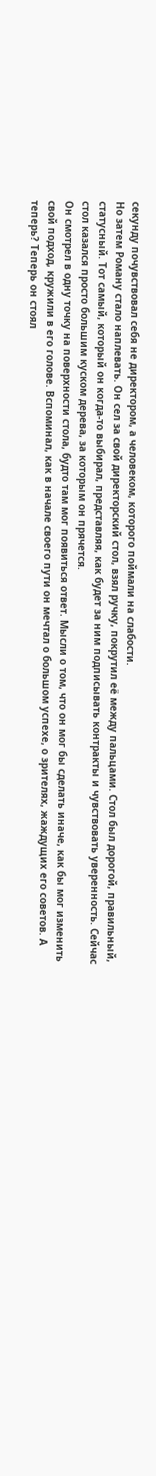секунду почувствовал себя не директором, а человеком, которого поймали на слабости.
Но затем Роману стало наплевать. Он сел за свой директорский стол, взял ручку, покрутил её между пальцами. Стол был дорогой, правильный, статусный. Тот самый, который он когда-то выбирал, представляя, как будет за ним подписывать контракты и чувствовать уверенность. Сейчас стол казался просто большим куском дерева, за которым он прячется.
Он смотрел в одну точку на поверхности стола, будто там мог появиться ответ. Мысли о том, что он мог бы сделать иначе, как бы мог изменить свой подход, кружили в его голове. Вспоминал, как в начале своего пути он мечтал о большом успехе, о зрителях, жаждущих его советов. А теперь? Теперь он стоял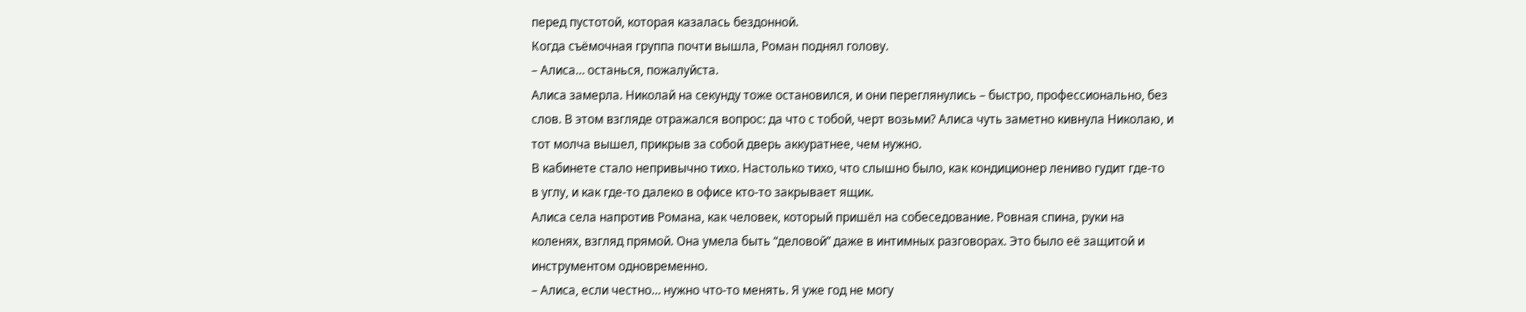перед пустотой, которая казалась бездонной.
Когда съёмочная группа почти вышла, Роман поднял голову.
– Алиса… останься, пожалуйста.
Алиса замерла. Николай на секунду тоже остановился, и они переглянулись – быстро, профессионально, без слов. В этом взгляде отражался вопрос: да что с тобой, черт возьми? Алиса чуть заметно кивнула Николаю, и тот молча вышел, прикрыв за собой дверь аккуратнее, чем нужно.
В кабинете стало непривычно тихо. Настолько тихо, что слышно было, как кондиционер лениво гудит где-то в углу, и как где-то далеко в офисе кто-то закрывает ящик.
Алиса села напротив Романа, как человек, который пришёл на собеседование. Ровная спина, руки на коленях, взгляд прямой. Она умела быть “деловой” даже в интимных разговорах. Это было её защитой и инструментом одновременно.
– Алиса, если честно… нужно что-то менять. Я уже год не могу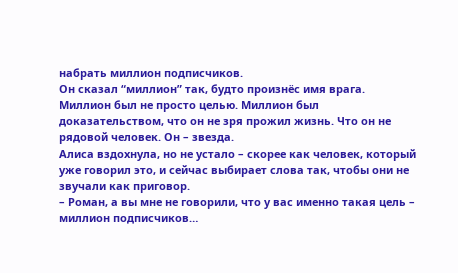набрать миллион подписчиков.
Он сказал “миллион” так, будто произнёс имя врага. Миллион был не просто целью. Миллион был доказательством, что он не зря прожил жизнь. Что он не рядовой человек. Он – звезда.
Алиса вздохнула, но не устало – скорее как человек, который уже говорил это, и сейчас выбирает слова так, чтобы они не звучали как приговор.
– Роман, а вы мне не говорили, что у вас именно такая цель – миллион подписчиков…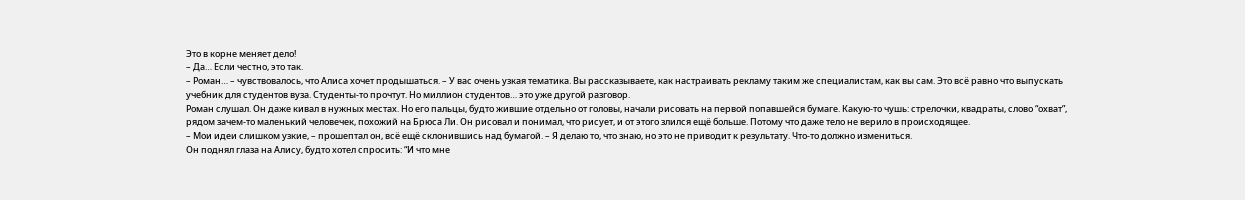Это в корне меняет дело!
– Да… Если честно, это так.
– Роман… – чувствовалось, что Алиса хочет продышаться. – У вас очень узкая тематика. Вы рассказываете, как настраивать рекламу таким же специалистам, как вы сам. Это всё равно что выпускать учебник для студентов вуза. Студенты-то прочтут. Но миллион студентов… это уже другой разговор.
Роман слушал. Он даже кивал в нужных местах. Но его пальцы, будто жившие отдельно от головы, начали рисовать на первой попавшейся бумаге. Какую-то чушь: стрелочки, квадраты, слово “охват”, рядом зачем-то маленький человечек, похожий на Брюса Ли. Он рисовал и понимал, что рисует, и от этого злился ещё больше. Потому что даже тело не верило в происходящее.
– Мои идеи слишком узкие, – прошептал он, всё ещё склонившись над бумагой. – Я делаю то, что знаю, но это не приводит к результату. Что-то должно измениться.
Он поднял глаза на Алису, будто хотел спросить: “И что мне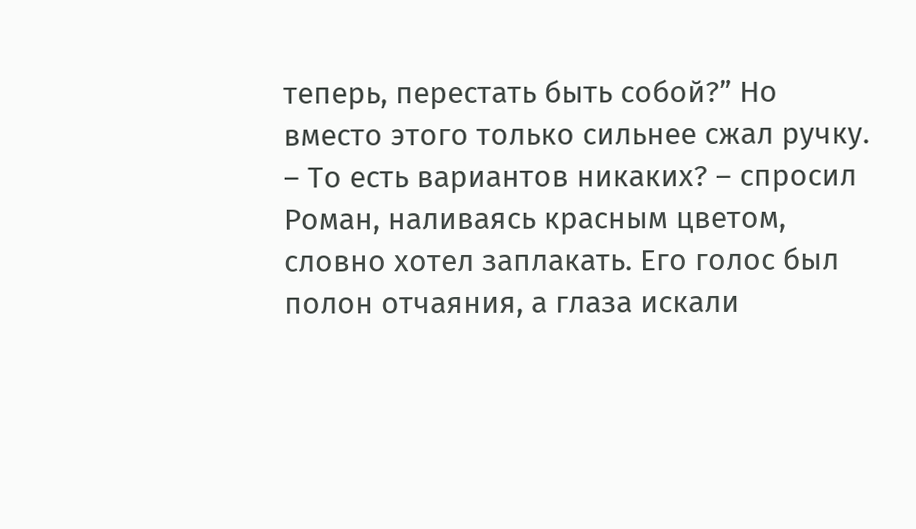теперь, перестать быть собой?” Но вместо этого только сильнее сжал ручку.
– То есть вариантов никаких? – спросил Роман, наливаясь красным цветом, словно хотел заплакать. Его голос был полон отчаяния, а глаза искали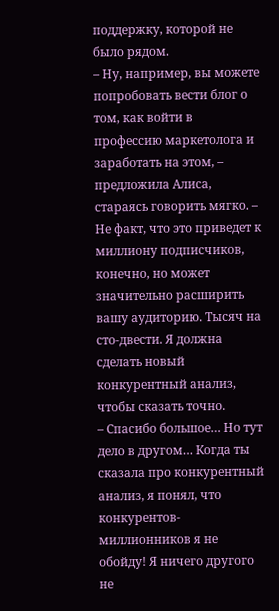поддержку, которой не было рядом.
– Ну, например, вы можете попробовать вести блог о том, как войти в профессию маркетолога и заработать на этом, – предложила Алиса, стараясь говорить мягко. – Не факт, что это приведет к миллиону подписчиков, конечно, но может значительно расширить вашу аудиторию. Тысяч на сто-двести. Я должна сделать новый конкурентный анализ, чтобы сказать точно.
– Спасибо большое… Но тут дело в другом… Когда ты сказала про конкурентный анализ, я понял, что конкурентов-миллионников я не обойду! Я ничего другого не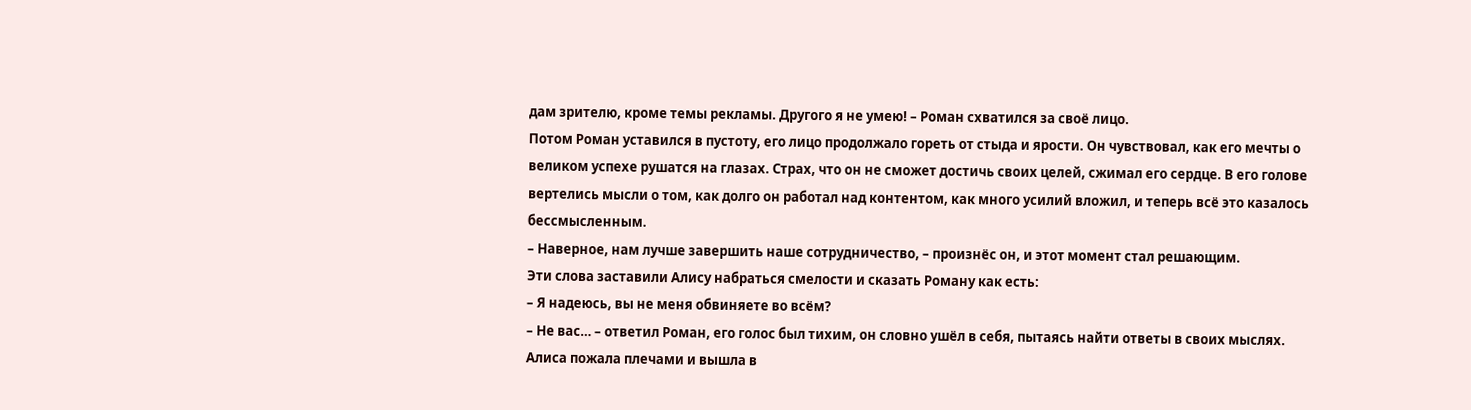дам зрителю, кроме темы рекламы. Другого я не умею! – Роман схватился за своё лицо.
Потом Роман уставился в пустоту, его лицо продолжало гореть от стыда и ярости. Он чувствовал, как его мечты о великом успехе рушатся на глазах. Страх, что он не сможет достичь своих целей, сжимал его сердце. В его голове вертелись мысли о том, как долго он работал над контентом, как много усилий вложил, и теперь всё это казалось бессмысленным.
– Наверное, нам лучше завершить наше сотрудничество, – произнёс он, и этот момент стал решающим.
Эти слова заставили Алису набраться смелости и сказать Роману как есть:
– Я надеюсь, вы не меня обвиняете во всём?
– Не вас… – ответил Роман, его голос был тихим, он словно ушёл в себя, пытаясь найти ответы в своих мыслях.
Алиса пожала плечами и вышла в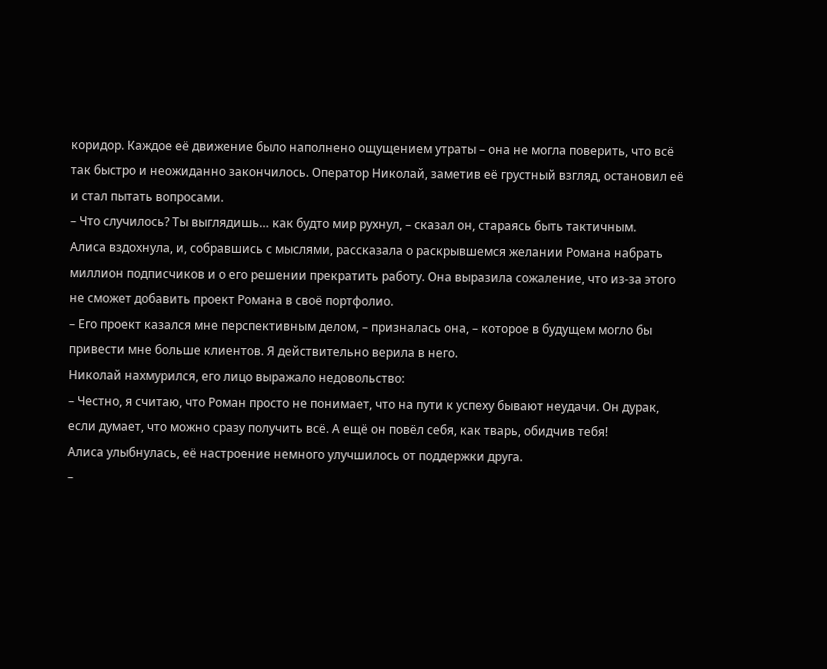коридор. Каждое её движение было наполнено ощущением утраты – она не могла поверить, что всё так быстро и неожиданно закончилось. Оператор Николай, заметив её грустный взгляд, остановил её и стал пытать вопросами.
– Что случилось? Ты выглядишь… как будто мир рухнул, – сказал он, стараясь быть тактичным.
Алиса вздохнула, и, собравшись с мыслями, рассказала о раскрывшемся желании Романа набрать миллион подписчиков и о его решении прекратить работу. Она выразила сожаление, что из-за этого не сможет добавить проект Романа в своё портфолио.
– Его проект казался мне перспективным делом, – призналась она, – которое в будущем могло бы привести мне больше клиентов. Я действительно верила в него.
Николай нахмурился, его лицо выражало недовольство:
– Честно, я считаю, что Роман просто не понимает, что на пути к успеху бывают неудачи. Он дурак, если думает, что можно сразу получить всё. А ещё он повёл себя, как тварь, обидчив тебя!
Алиса улыбнулась, её настроение немного улучшилось от поддержки друга.
–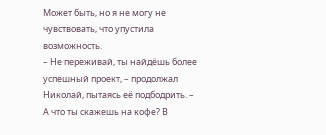Может быть, но я не могу не чувствовать, что упустила возможность.
– Не переживай, ты найдёшь более успешный проект, – продолжал Николай, пытаясь её подбодрить. – А что ты скажешь на кофе? В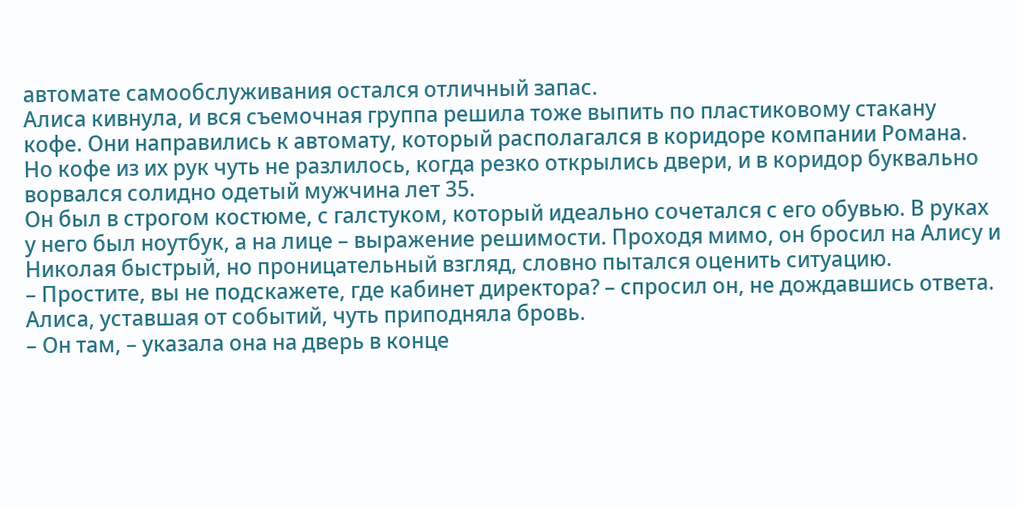автомате самообслуживания остался отличный запас.
Алиса кивнула, и вся съемочная группа решила тоже выпить по пластиковому стакану кофе. Они направились к автомату, который располагался в коридоре компании Романа. Но кофе из их рук чуть не разлилось, когда резко открылись двери, и в коридор буквально ворвался солидно одетый мужчина лет 35.
Он был в строгом костюме, с галстуком, который идеально сочетался с его обувью. В руках у него был ноутбук, а на лице – выражение решимости. Проходя мимо, он бросил на Алису и Николая быстрый, но проницательный взгляд, словно пытался оценить ситуацию.
– Простите, вы не подскажете, где кабинет директора? – спросил он, не дождавшись ответа.
Алиса, уставшая от событий, чуть приподняла бровь.
– Он там, – указала она на дверь в конце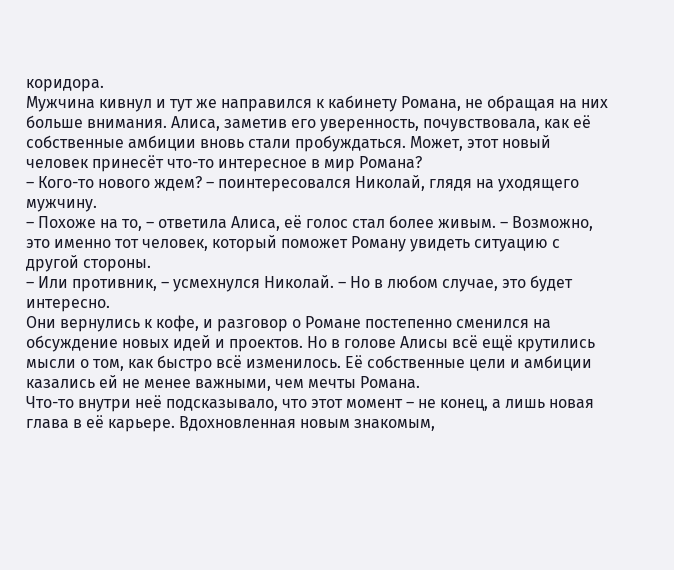коридора.
Мужчина кивнул и тут же направился к кабинету Романа, не обращая на них больше внимания. Алиса, заметив его уверенность, почувствовала, как её собственные амбиции вновь стали пробуждаться. Может, этот новый человек принесёт что-то интересное в мир Романа?
– Кого-то нового ждем? – поинтересовался Николай, глядя на уходящего мужчину.
– Похоже на то, – ответила Алиса, её голос стал более живым. – Возможно, это именно тот человек, который поможет Роману увидеть ситуацию с другой стороны.
– Или противник, – усмехнулся Николай. – Но в любом случае, это будет интересно.
Они вернулись к кофе, и разговор о Романе постепенно сменился на обсуждение новых идей и проектов. Но в голове Алисы всё ещё крутились мысли о том, как быстро всё изменилось. Её собственные цели и амбиции казались ей не менее важными, чем мечты Романа.
Что-то внутри неё подсказывало, что этот момент – не конец, а лишь новая глава в её карьере. Вдохновленная новым знакомым,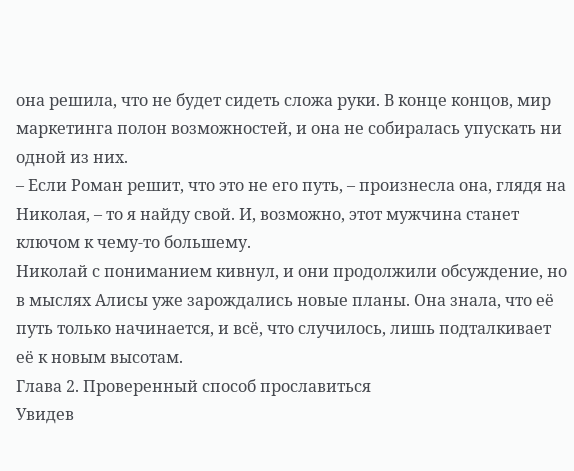она решила, что не будет сидеть сложа руки. В конце концов, мир маркетинга полон возможностей, и она не собиралась упускать ни одной из них.
– Если Роман решит, что это не его путь, – произнесла она, глядя на Николая, – то я найду свой. И, возможно, этот мужчина станет ключом к чему-то большему.
Николай с пониманием кивнул, и они продолжили обсуждение, но в мыслях Алисы уже зарождались новые планы. Она знала, что её путь только начинается, и всё, что случилось, лишь подталкивает её к новым высотам.
Глава 2. Проверенный способ прославиться
Увидев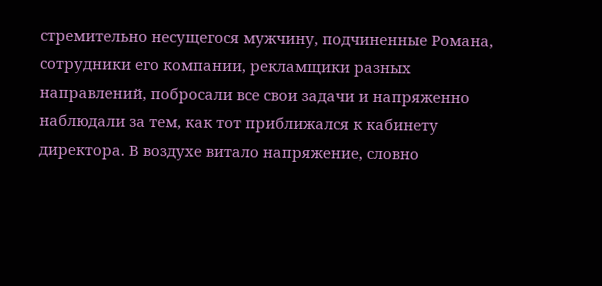стремительно несущегося мужчину, подчиненные Романа, сотрудники его компании, рекламщики разных направлений, побросали все свои задачи и напряженно наблюдали за тем, как тот приближался к кабинету директора. В воздухе витало напряжение, словно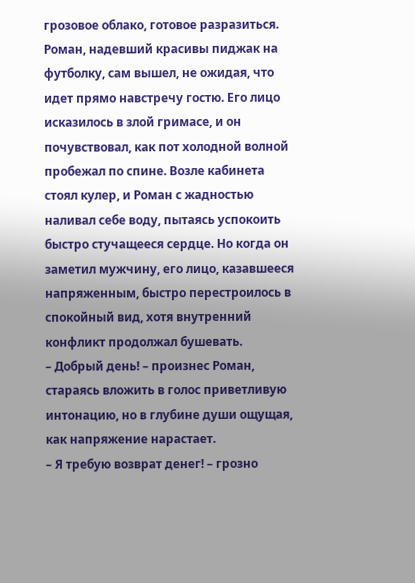грозовое облако, готовое разразиться. Роман, надевший красивы пиджак на футболку, сам вышел, не ожидая, что идет прямо навстречу гостю. Его лицо исказилось в злой гримасе, и он почувствовал, как пот холодной волной пробежал по спине. Возле кабинета стоял кулер, и Роман с жадностью наливал себе воду, пытаясь успокоить быстро стучащееся сердце. Но когда он заметил мужчину, его лицо, казавшееся напряженным, быстро перестроилось в спокойный вид, хотя внутренний конфликт продолжал бушевать.
– Добрый день! – произнес Роман, стараясь вложить в голос приветливую интонацию, но в глубине души ощущая, как напряжение нарастает.
– Я требую возврат денег! – грозно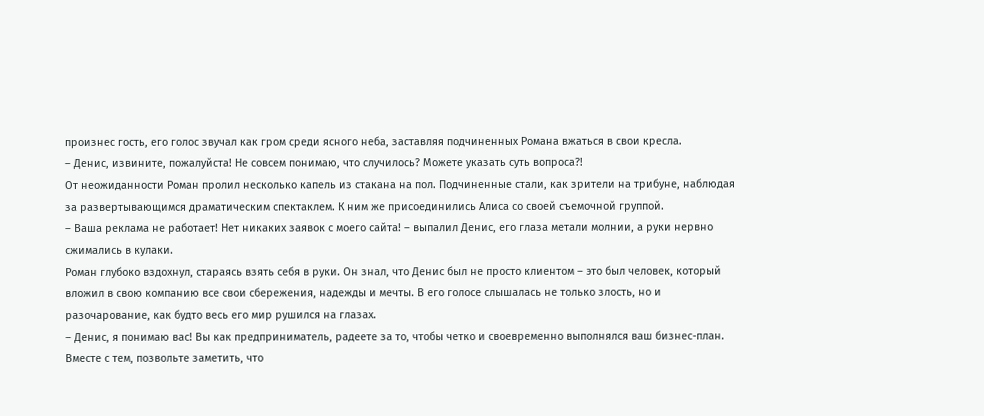произнес гость, его голос звучал как гром среди ясного неба, заставляя подчиненных Романа вжаться в свои кресла.
– Денис, извините, пожалуйста! Не совсем понимаю, что случилось? Можете указать суть вопроса?!
От неожиданности Роман пролил несколько капель из стакана на пол. Подчиненные стали, как зрители на трибуне, наблюдая за развертывающимся драматическим спектаклем. К ним же присоединились Алиса со своей съемочной группой.
– Ваша реклама не работает! Нет никаких заявок с моего сайта! – выпалил Денис, его глаза метали молнии, а руки нервно сжимались в кулаки.
Роман глубоко вздохнул, стараясь взять себя в руки. Он знал, что Денис был не просто клиентом – это был человек, который вложил в свою компанию все свои сбережения, надежды и мечты. В его голосе слышалась не только злость, но и разочарование, как будто весь его мир рушился на глазах.
– Денис, я понимаю вас! Вы как предприниматель, радеете за то, чтобы четко и своевременно выполнялся ваш бизнес-план. Вместе с тем, позвольте заметить, что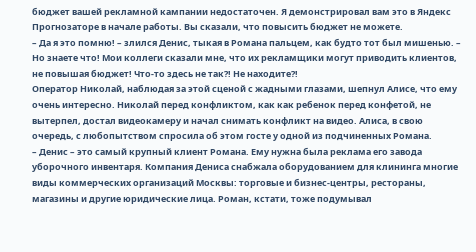бюджет вашей рекламной кампании недостаточен. Я демонстрировал вам это в Яндекс Прогнозаторе в начале работы. Вы сказали, что повысить бюджет не можете.
– Да я это помню! – злился Денис, тыкая в Романа пальцем, как будто тот был мишенью. – Но знаете что! Мои коллеги сказали мне, что их рекламщики могут приводить клиентов, не повышая бюджет! Что-то здесь не так?! Не находите?!
Оператор Николай, наблюдая за этой сценой с жадными глазами, шепнул Алисе, что ему очень интересно. Николай перед конфликтом, как как ребенок перед конфетой, не вытерпел, достал видеокамеру и начал снимать конфликт на видео. Алиса, в свою очередь, с любопытством спросила об этом госте у одной из подчиненных Романа.
– Денис – это самый крупный клиент Романа. Ему нужна была реклама его завода уборочного инвентаря. Компания Дениса снабжала оборудованием для клининга многие виды коммерческих организаций Москвы: торговые и бизнес-центры, рестораны, магазины и другие юридические лица. Роман, кстати, тоже подумывал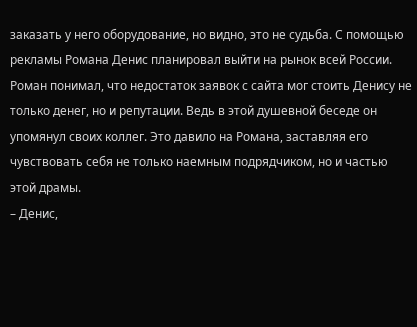заказать у него оборудование, но видно, это не судьба. С помощью рекламы Романа Денис планировал выйти на рынок всей России.
Роман понимал, что недостаток заявок с сайта мог стоить Денису не только денег, но и репутации. Ведь в этой душевной беседе он упомянул своих коллег. Это давило на Романа, заставляя его чувствовать себя не только наемным подрядчиком, но и частью этой драмы.
– Денис,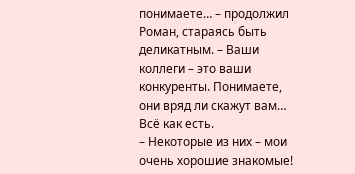понимаете… – продолжил Роман, стараясь быть деликатным. – Ваши коллеги – это ваши конкуренты. Понимаете, они вряд ли скажут вам… Всё как есть.
– Некоторые из них – мои очень хорошие знакомые!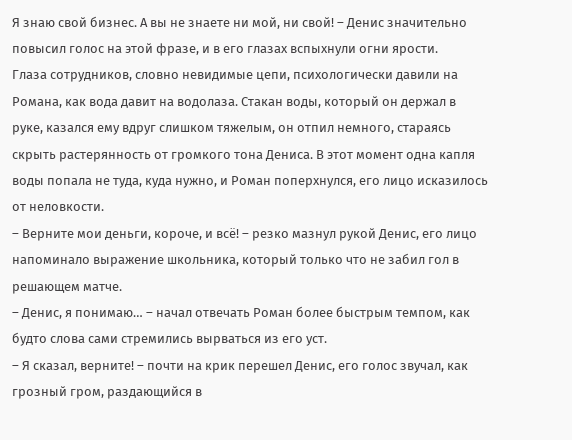Я знаю свой бизнес. А вы не знаете ни мой, ни свой! – Денис значительно повысил голос на этой фразе, и в его глазах вспыхнули огни ярости.
Глаза сотрудников, словно невидимые цепи, психологически давили на Романа, как вода давит на водолаза. Стакан воды, который он держал в руке, казался ему вдруг слишком тяжелым, он отпил немного, стараясь скрыть растерянность от громкого тона Дениса. В этот момент одна капля воды попала не туда, куда нужно, и Роман поперхнулся, его лицо исказилось от неловкости.
– Верните мои деньги, короче, и всё! – резко мазнул рукой Денис, его лицо напоминало выражение школьника, который только что не забил гол в решающем матче.
– Денис, я понимаю… – начал отвечать Роман более быстрым темпом, как будто слова сами стремились вырваться из его уст.
– Я сказал, верните! – почти на крик перешел Денис, его голос звучал, как грозный гром, раздающийся в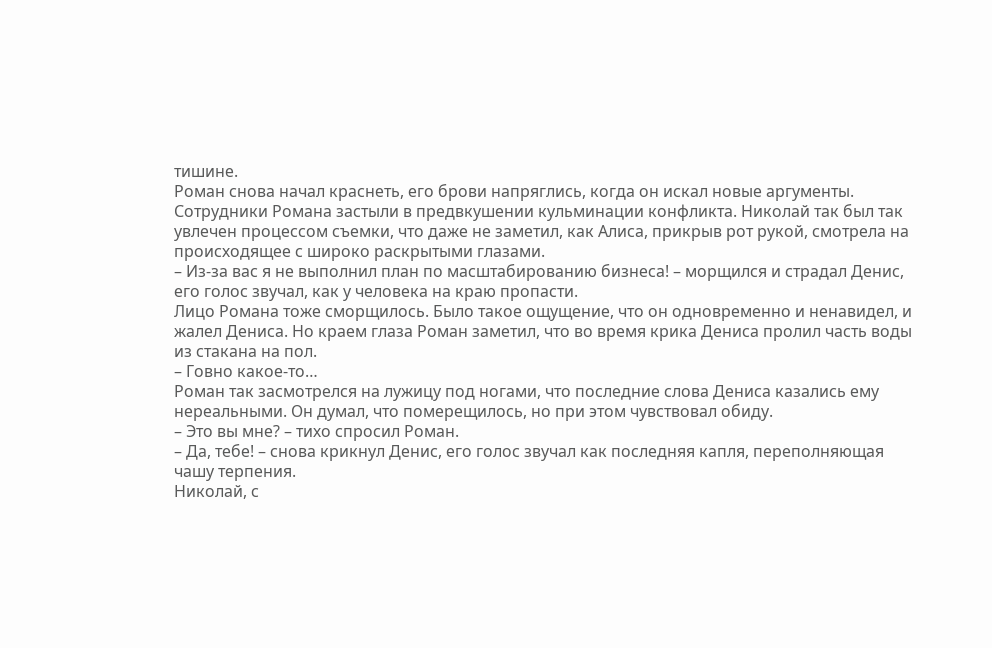тишине.
Роман снова начал краснеть, его брови напряглись, когда он искал новые аргументы. Сотрудники Романа застыли в предвкушении кульминации конфликта. Николай так был так увлечен процессом съемки, что даже не заметил, как Алиса, прикрыв рот рукой, смотрела на происходящее с широко раскрытыми глазами.
– Из-за вас я не выполнил план по масштабированию бизнеса! – морщился и страдал Денис, его голос звучал, как у человека на краю пропасти.
Лицо Романа тоже сморщилось. Было такое ощущение, что он одновременно и ненавидел, и жалел Дениса. Но краем глаза Роман заметил, что во время крика Дениса пролил часть воды из стакана на пол.
– Говно какое-то…
Роман так засмотрелся на лужицу под ногами, что последние слова Дениса казались ему нереальными. Он думал, что померещилось, но при этом чувствовал обиду.
– Это вы мне? – тихо спросил Роман.
– Да, тебе! – снова крикнул Денис, его голос звучал как последняя капля, переполняющая чашу терпения.
Николай, с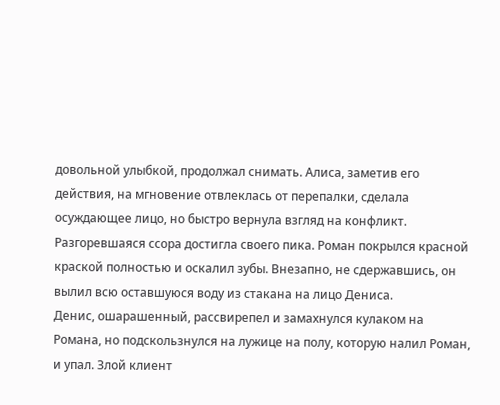довольной улыбкой, продолжал снимать. Алиса, заметив его действия, на мгновение отвлеклась от перепалки, сделала осуждающее лицо, но быстро вернула взгляд на конфликт.
Разгоревшаяся ссора достигла своего пика. Роман покрылся красной краской полностью и оскалил зубы. Внезапно, не сдержавшись, он вылил всю оставшуюся воду из стакана на лицо Дениса.
Денис, ошарашенный, рассвирепел и замахнулся кулаком на Романа, но подскользнулся на лужице на полу, которую налил Роман, и упал. Злой клиент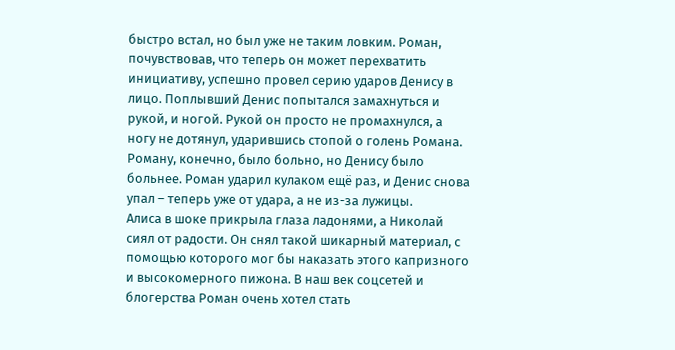быстро встал, но был уже не таким ловким. Роман, почувствовав, что теперь он может перехватить инициативу, успешно провел серию ударов Денису в лицо. Поплывший Денис попытался замахнуться и рукой, и ногой. Рукой он просто не промахнулся, а ногу не дотянул, ударившись стопой о голень Романа. Роману, конечно, было больно, но Денису было больнее. Роман ударил кулаком ещё раз, и Денис снова упал – теперь уже от удара, а не из-за лужицы.
Алиса в шоке прикрыла глаза ладонями, а Николай сиял от радости. Он снял такой шикарный материал, с помощью которого мог бы наказать этого капризного и высокомерного пижона. В наш век соцсетей и блогерства Роман очень хотел стать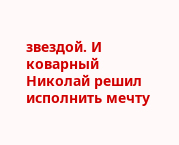звездой. И коварный Николай решил исполнить мечту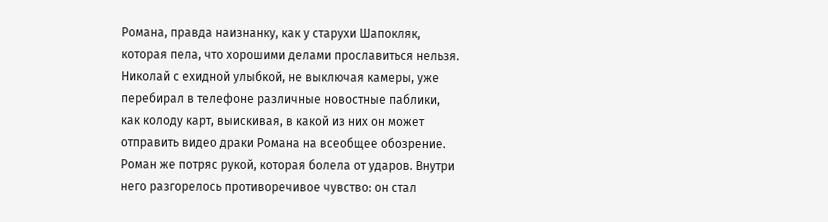Романа, правда наизнанку, как у старухи Шапокляк, которая пела, что хорошими делами прославиться нельзя. Николай с ехидной улыбкой, не выключая камеры, уже перебирал в телефоне различные новостные паблики, как колоду карт, выискивая, в какой из них он может отправить видео драки Романа на всеобщее обозрение.
Роман же потряс рукой, которая болела от ударов. Внутри него разгорелось противоречивое чувство: он стал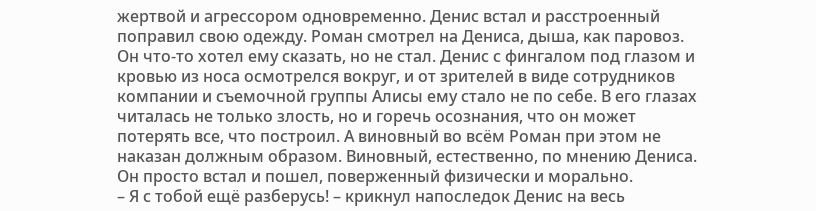жертвой и агрессором одновременно. Денис встал и расстроенный поправил свою одежду. Роман смотрел на Дениса, дыша, как паровоз. Он что-то хотел ему сказать, но не стал. Денис с фингалом под глазом и кровью из носа осмотрелся вокруг, и от зрителей в виде сотрудников компании и съемочной группы Алисы ему стало не по себе. В его глазах читалась не только злость, но и горечь осознания, что он может потерять все, что построил. А виновный во всём Роман при этом не наказан должным образом. Виновный, естественно, по мнению Дениса.
Он просто встал и пошел, поверженный физически и морально.
– Я с тобой ещё разберусь! – крикнул напоследок Денис на весь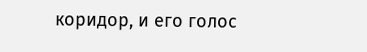коридор, и его голос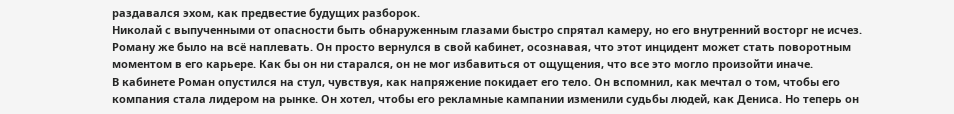раздавался эхом, как предвестие будущих разборок.
Николай с выпученными от опасности быть обнаруженным глазами быстро спрятал камеру, но его внутренний восторг не исчез. Роману же было на всё наплевать. Он просто вернулся в свой кабинет, осознавая, что этот инцидент может стать поворотным моментом в его карьере. Как бы он ни старался, он не мог избавиться от ощущения, что все это могло произойти иначе.
В кабинете Роман опустился на стул, чувствуя, как напряжение покидает его тело. Он вспомнил, как мечтал о том, чтобы его компания стала лидером на рынке. Он хотел, чтобы его рекламные кампании изменили судьбы людей, как Дениса. Но теперь он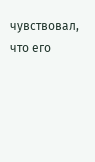чувствовал, что его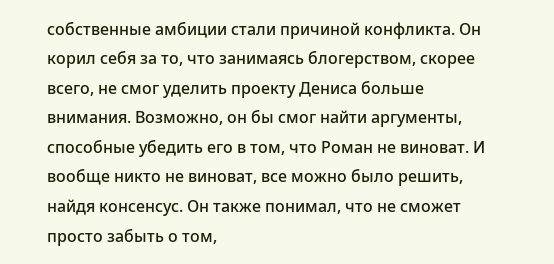собственные амбиции стали причиной конфликта. Он корил себя за то, что занимаясь блогерством, скорее всего, не смог уделить проекту Дениса больше внимания. Возможно, он бы смог найти аргументы, способные убедить его в том, что Роман не виноват. И вообще никто не виноват, все можно было решить, найдя консенсус. Он также понимал, что не сможет просто забыть о том,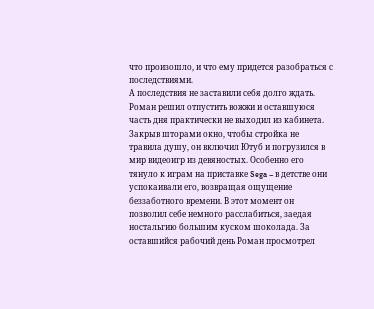что произошло, и что ему придется разобраться с последствиями.
А последствия не заставили себя долго ждать. Роман решил отпустить вожжи и оставшуюся часть дня практически не выходил из кабинета. Закрыв шторами окно, чтобы стройка не травила душу, он включил Ютуб и погрузился в мир видеоигр из девяностых. Особенно его тянуло к играм на приставке Sega – в детстве они успокаивали его, возвращая ощущение беззаботного времени. В этот момент он позволил себе немного расслабиться, заедая ностальгию большим куском шоколада. За оставшийся рабочий день Роман просмотрел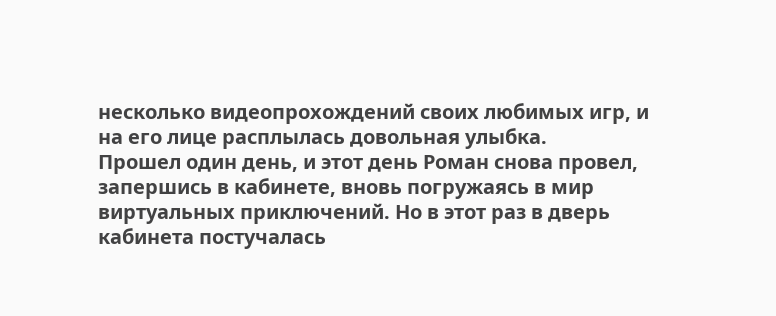несколько видеопрохождений своих любимых игр, и на его лице расплылась довольная улыбка.
Прошел один день, и этот день Роман снова провел, запершись в кабинете, вновь погружаясь в мир виртуальных приключений. Но в этот раз в дверь кабинета постучалась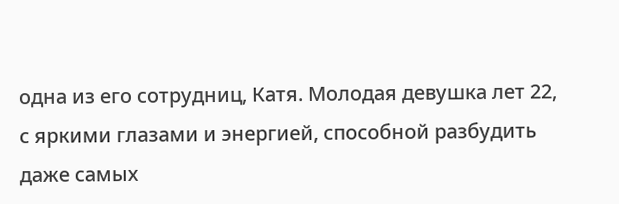одна из его сотрудниц, Катя. Молодая девушка лет 22, с яркими глазами и энергией, способной разбудить даже самых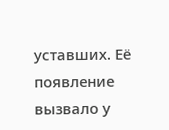уставших. Её появление вызвало у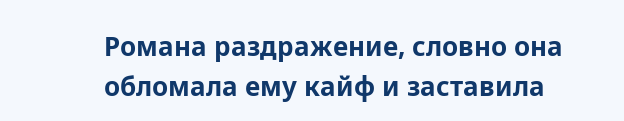Романа раздражение, словно она обломала ему кайф и заставила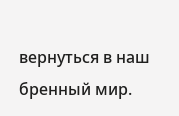вернуться в наш бренный мир.